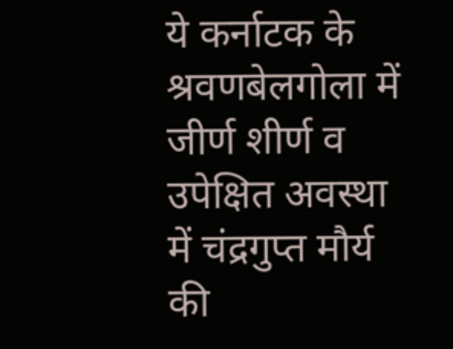ये कर्नाटक के श्रवणबेलगोला में जीर्ण शीर्ण व उपेक्षित अवस्था में चंद्रगुप्त मौर्य की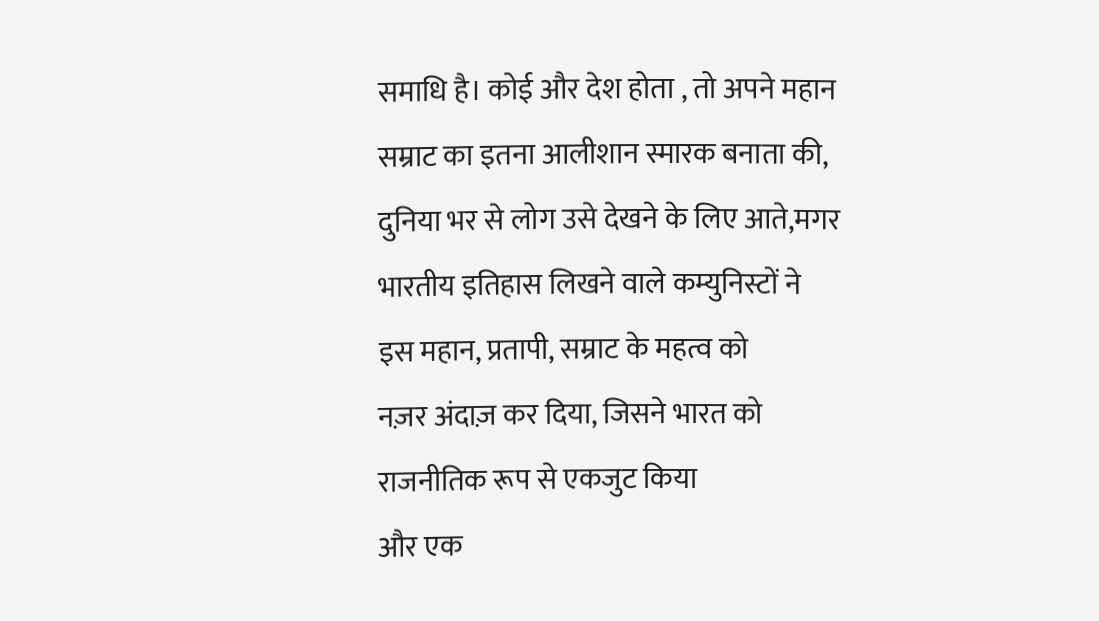समाधि है। कोई और देश होता , तो अपने महान सम्राट का इतना आलीशान स्मारक बनाता की, दुनिया भर से लोग उसे देखने के लिए आते,मगर भारतीय इतिहास लिखने वाले कम्युनिस्टों ने
इस महान, प्रतापी, सम्राट के महत्व को
नज़र अंदाज़ कर दिया, जिसने भारत को राजनीतिक रूप से एकजुट किया
और एक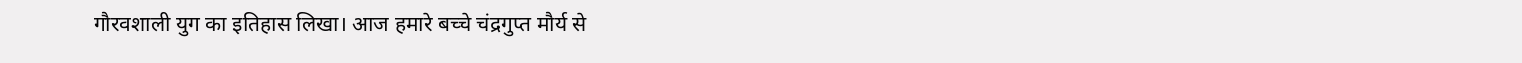गौरवशाली युग का इतिहास लिखा। आज हमारे बच्चे चंद्रगुप्त मौर्य से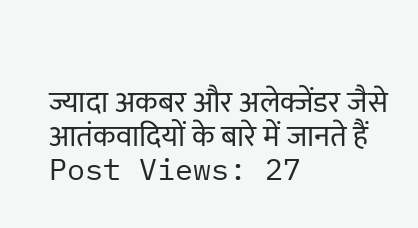ज्यादा अकबर और अलेक्जेंडर जैसे
आतंकवादियों के बारे में जानते हैं
Post Views: 27